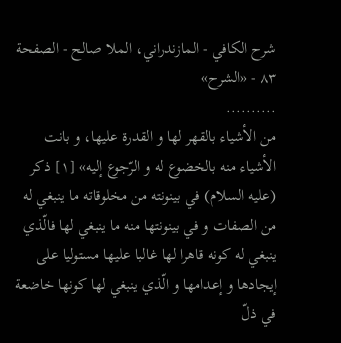شرح الكافي - المازندراني، الملا صالح - الصفحة ٨٣ - «الشرح»
..........
من الأشياء بالقهر لها و القدرة عليها، و بانت الأشياء منه بالخضوع له و الرّجوع إليه» [١] ذكر (عليه السلام) في بينونته من مخلوقاته ما ينبغي له من الصفات و في بينونتها منه ما ينبغي لها فالّذي ينبغي له كونه قاهرا لها غالبا عليها مستوليا على إيجادها و إعدامها و الّذي ينبغي لها كونها خاضعة في ذلّ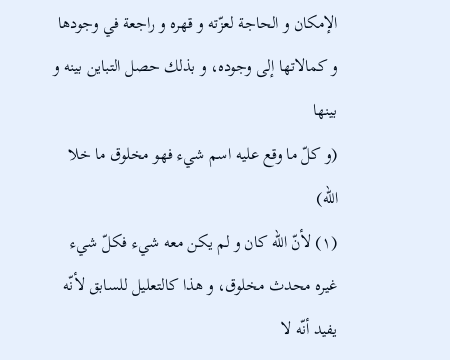الإمكان و الحاجة لعزّته و قهره و راجعة في وجودها و كمالاتها إلى وجوده، و بذلك حصل التباين بينه و بينها
(و كلّ ما وقع عليه اسم شيء فهو مخلوق ما خلا اللّه)
(١) لأنّ اللّه كان و لم يكن معه شيء فكلّ شيء غيره محدث مخلوق، و هذا كالتعليل للسابق لأنّه يفيد أنّه لا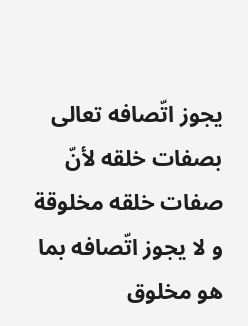يجوز اتّصافه تعالى بصفات خلقه لأنّ صفات خلقه مخلوقة و لا يجوز اتّصافه بما هو مخلوق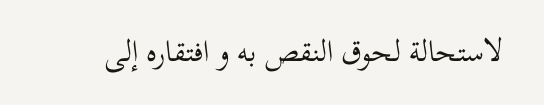لاستحالة لحوق النقص به و افتقاره إلى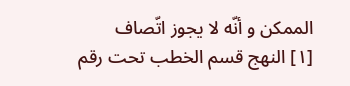الممكن و أنّه لا يجوز اتّصاف
[١] النهج قسم الخطب تحت رقم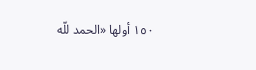١٥٠ أولها «الحمد للّه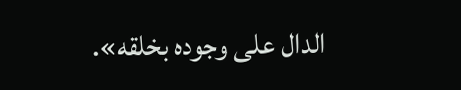الدال على وجوده بخلقه».